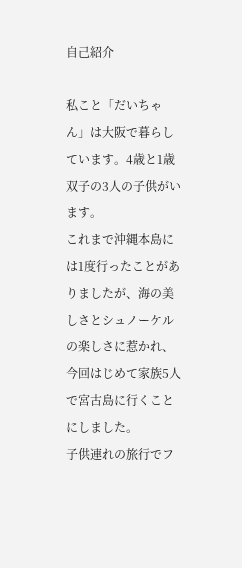自己紹介

私こと「だいちゃん」は大阪で暮らしています。4歳と1歳双子の3人の子供がいます。
これまで沖縄本島には1度行ったことがありましたが、海の美しさとシュノーケルの楽しさに惹かれ、今回はじめて家族5人で宮古島に行くことにしました。
子供連れの旅行でフ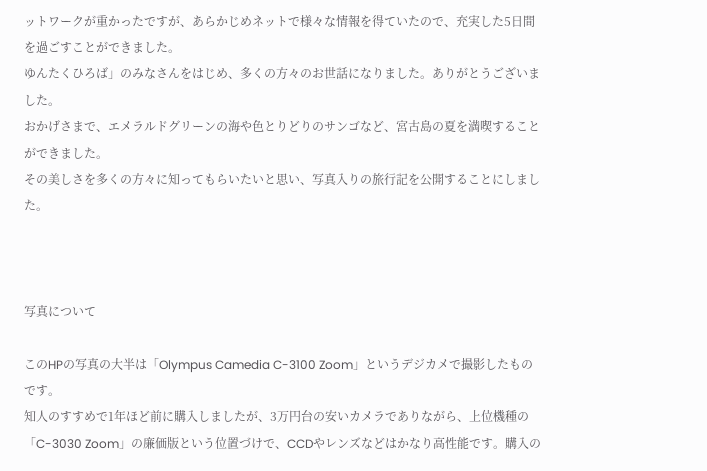ットワークが重かったですが、あらかじめネットで様々な情報を得ていたので、充実した5日間を過ごすことができました。
ゆんたくひろば」のみなさんをはじめ、多くの方々のお世話になりました。ありがとうございました。
おかげさまで、エメラルドグリーンの海や色とりどりのサンゴなど、宮古島の夏を満喫することができました。
その美しさを多くの方々に知ってもらいたいと思い、写真入りの旅行記を公開することにしました。



写真について

このHPの写真の大半は「Olympus Camedia C-3100 Zoom」というデジカメで撮影したものです。
知人のすすめで1年ほど前に購入しましたが、3万円台の安いカメラでありながら、上位機種の「C-3030 Zoom」の廉価版という位置づけで、CCDやレンズなどはかなり高性能です。購入の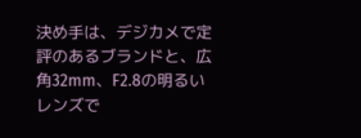決め手は、デジカメで定評のあるブランドと、広角32mm、F2.8の明るいレンズで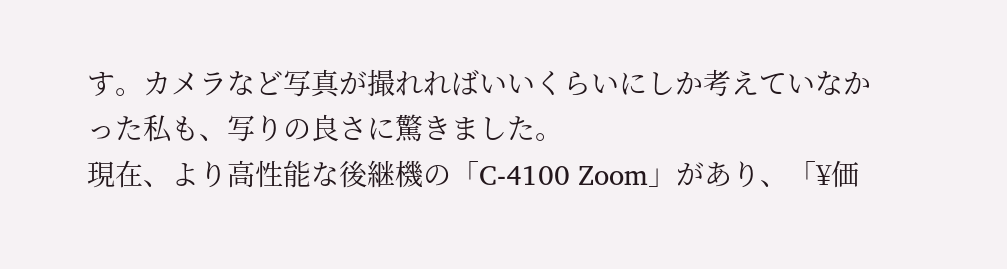す。カメラなど写真が撮れればいいくらいにしか考えていなかった私も、写りの良さに驚きました。
現在、より高性能な後継機の「C-4100 Zoom」があり、「¥価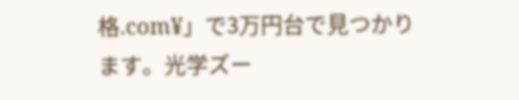格.com¥」で3万円台で見つかります。光学ズー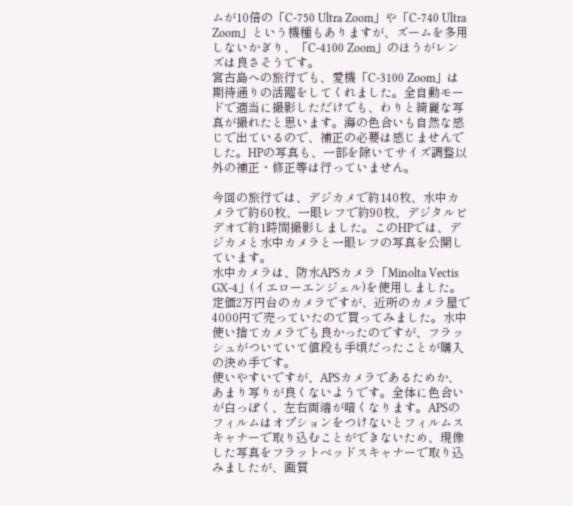ムが10倍の「C-750 Ultra Zoom」や「C-740 Ultra Zoom」という機種もありますが、ズームを多用しないかぎり、「C-4100 Zoom」のほうがレンズは良さそうです。
宮古島への旅行でも、愛機「C-3100 Zoom」は期待通りの活躍をしてくれました。全自動モードで適当に撮影しただけでも、わりと綺麗な写真が撮れたと思います。海の色合いも自然な感じで出ているので、補正の必要は感じませんでした。HPの写真も、一部を除いてサイズ調整以外の補正・修正等は行っていません。

今回の旅行では、デジカメで約140枚、水中カメラで約60枚、一眼レフで約90枚、デジタルビデオで約1時間撮影しました。このHPでは、デジカメと水中カメラと一眼レフの写真を公開しています。
水中カメラは、防水APSカメラ「Minolta Vectis GX-4」(イエローエンジェル)を使用しました。
定価2万円台のカメラですが、近所のカメラ屋で4000円で売っていたので買ってみました。水中使い捨てカメラでも良かったのですが、フラッシュがついていて値段も手頃だったことが購入の決め手です。
使いやすいですが、APSカメラであるためか、あまり写りが良くないようです。全体に色合いが白っぽく、左右両端が暗くなります。APSのフィルムはオプションをつけないとフィルムスキャナーで取り込むことができないため、現像した写真をフラットベッドスキャナーで取り込みましたが、画質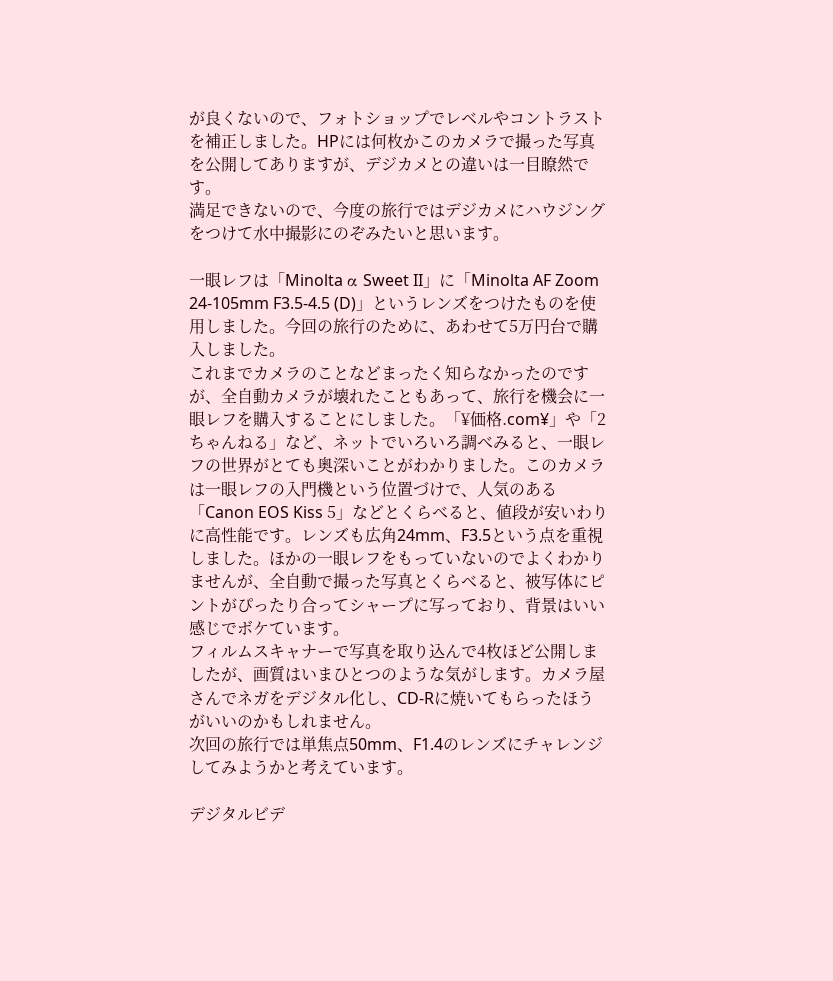が良くないので、フォトショップでレベルやコントラストを補正しました。HPには何枚かこのカメラで撮った写真を公開してありますが、デジカメとの違いは一目瞭然です。
満足できないので、今度の旅行ではデジカメにハウジングをつけて水中撮影にのぞみたいと思います。

一眼レフは「Minolta α Sweet II」に「Minolta AF Zoom 24-105mm F3.5-4.5 (D)」というレンズをつけたものを使用しました。今回の旅行のために、あわせて5万円台で購入しました。
これまでカメラのことなどまったく知らなかったのですが、全自動カメラが壊れたこともあって、旅行を機会に一眼レフを購入することにしました。「¥価格.com¥」や「2ちゃんねる」など、ネットでいろいろ調べみると、一眼レフの世界がとても奥深いことがわかりました。このカメラは一眼レフの入門機という位置づけで、人気のある「Canon EOS Kiss 5」などとくらべると、値段が安いわりに高性能です。レンズも広角24mm、F3.5という点を重視しました。ほかの一眼レフをもっていないのでよくわかりませんが、全自動で撮った写真とくらべると、被写体にピントがぴったり合ってシャープに写っており、背景はいい感じでボケています。
フィルムスキャナーで写真を取り込んで4枚ほど公開しましたが、画質はいまひとつのような気がします。カメラ屋さんでネガをデジタル化し、CD-Rに焼いてもらったほうがいいのかもしれません。
次回の旅行では単焦点50mm、F1.4のレンズにチャレンジしてみようかと考えています。

デジタルビデ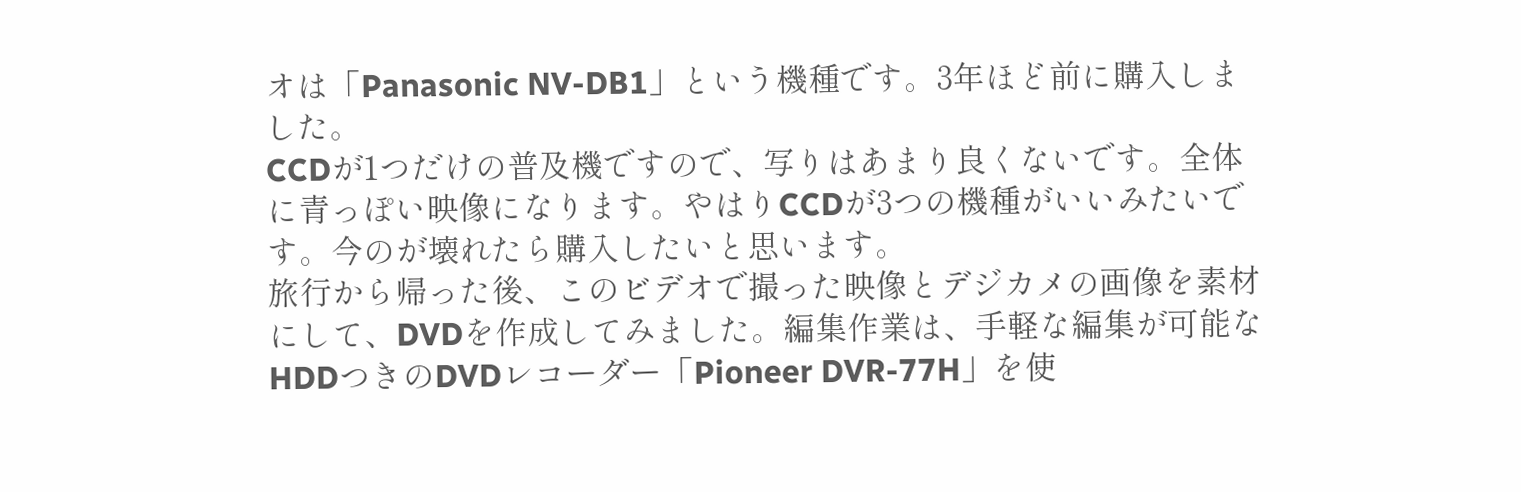オは「Panasonic NV-DB1」という機種です。3年ほど前に購入しました。
CCDが1つだけの普及機ですので、写りはあまり良くないです。全体に青っぽい映像になります。やはりCCDが3つの機種がいいみたいです。今のが壊れたら購入したいと思います。
旅行から帰った後、このビデオで撮った映像とデジカメの画像を素材にして、DVDを作成してみました。編集作業は、手軽な編集が可能なHDDつきのDVDレコーダー「Pioneer DVR-77H」を使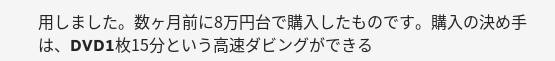用しました。数ヶ月前に8万円台で購入したものです。購入の決め手は、DVD1枚15分という高速ダビングができる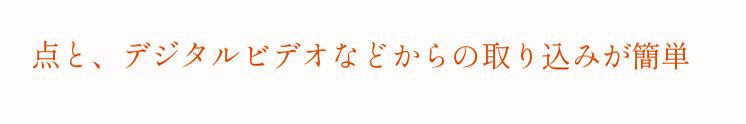点と、デジタルビデオなどからの取り込みが簡単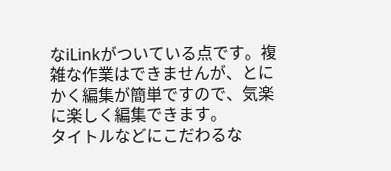なiLinkがついている点です。複雑な作業はできませんが、とにかく編集が簡単ですので、気楽に楽しく編集できます。
タイトルなどにこだわるな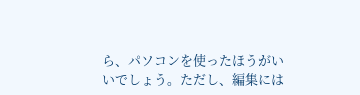ら、パソコンを使ったほうがいいでしょう。ただし、編集には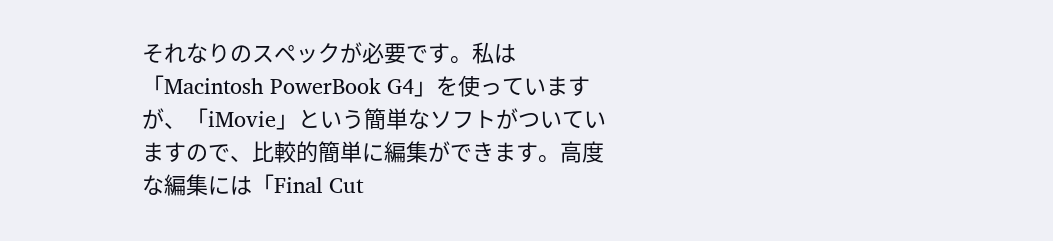それなりのスペックが必要です。私は「Macintosh PowerBook G4」を使っていますが、「iMovie」という簡単なソフトがついていますので、比較的簡単に編集ができます。高度な編集には「Final Cut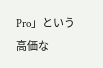Pro」という高価な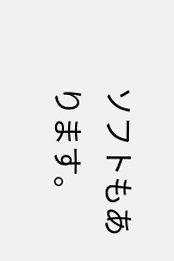ソフトもあります。